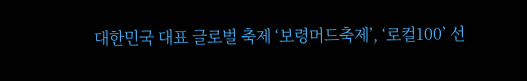대한민국 대표 글로벌 축제 ‘보령머드축제’, ‘로컬100’ 선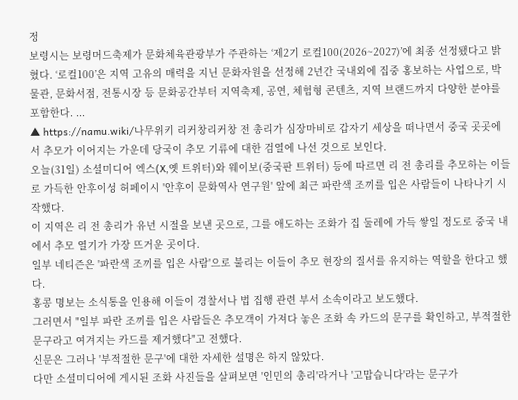정
보령시는 보령머드축제가 문화체육관광부가 주관하는 ‘제2기 로컬100(2026~2027)’에 최종 선정됐다고 밝혔다. ‘로컬100’은 지역 고유의 매력을 지닌 문화자원을 선정해 2년간 국내외에 집중 홍보하는 사업으로, 박물관, 문화서점, 전통시장 등 문화공간부터 지역축제, 공연, 체험형 콘텐츠, 지역 브랜드까지 다양한 분야를 포함한다. ...
▲ https://namu.wiki/나무위키 리커창리커창 전 총리가 심장마비로 갑자기 세상을 떠나면서 중국 곳곳에서 추모가 이어지는 가운데 당국이 추모 기류에 대한 검열에 나선 것으로 보인다.
오늘(31일) 소셜미디어 엑스(X,옛 트위터)와 웨이보(중국판 트위터) 등에 따르면 리 전 총리를 추모하는 이들로 가득한 안후이성 허페이시 '안후이 문화역사 연구원' 앞에 최근 파란색 조끼를 입은 사람들이 나타나기 시작했다.
이 지역은 리 전 총리가 유년 시절을 보낸 곳으로, 그를 애도하는 조화가 집 둘레에 가득 쌓일 정도로 중국 내에서 추모 열기가 가장 뜨거운 곳이다.
일부 네티즌은 '파란색 조끼를 입은 사람'으로 불리는 이들이 추모 현장의 질서를 유지하는 역할을 한다고 했다.
홍콩 명보는 소식통을 인용해 이들이 경찰서나 법 집행 관련 부서 소속이라고 보도했다.
그러면서 "일부 파란 조끼를 입은 사람들은 추모객이 가져다 놓은 조화 속 카드의 문구를 확인하고, 부적절한 문구라고 여겨지는 카드를 제거했다"고 전했다.
신문은 그러나 '부적절한 문구'에 대한 자세한 설명은 하지 않았다.
다만 소셜미디어에 게시된 조화 사진들을 살펴보면 '인민의 총리'라거나 '고맙습니다'라는 문구가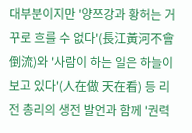대부분이지만 '양쯔강과 황허는 거꾸로 흐를 수 없다'(長江黃河不會倒流)와 '사람이 하는 일은 하늘이 보고 있다'(人在做 天在看) 등 리 전 총리의 생전 발언과 함께 '권력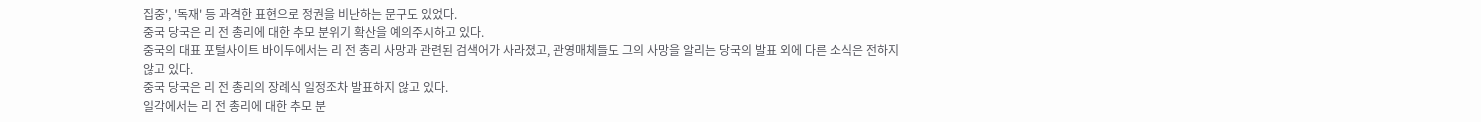집중', '독재' 등 과격한 표현으로 정권을 비난하는 문구도 있었다.
중국 당국은 리 전 총리에 대한 추모 분위기 확산을 예의주시하고 있다.
중국의 대표 포털사이트 바이두에서는 리 전 총리 사망과 관련된 검색어가 사라졌고, 관영매체들도 그의 사망을 알리는 당국의 발표 외에 다른 소식은 전하지 않고 있다.
중국 당국은 리 전 총리의 장례식 일정조차 발표하지 않고 있다.
일각에서는 리 전 총리에 대한 추모 분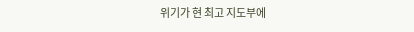위기가 현 최고 지도부에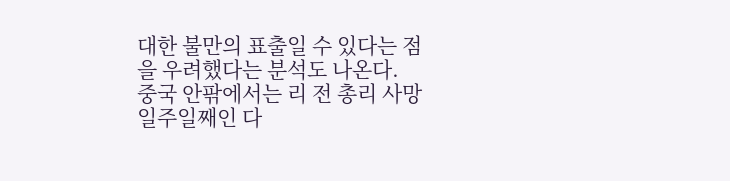대한 불만의 표출일 수 있다는 점을 우려했다는 분석도 나온다.
중국 안팎에서는 리 전 총리 사망 일주일째인 다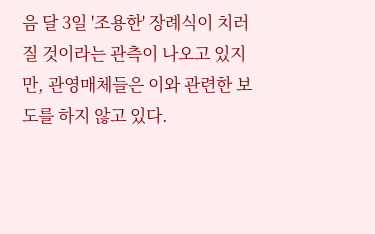음 달 3일 '조용한' 장례식이 치러질 것이라는 관측이 나오고 있지만, 관영매체들은 이와 관련한 보도를 하지 않고 있다.